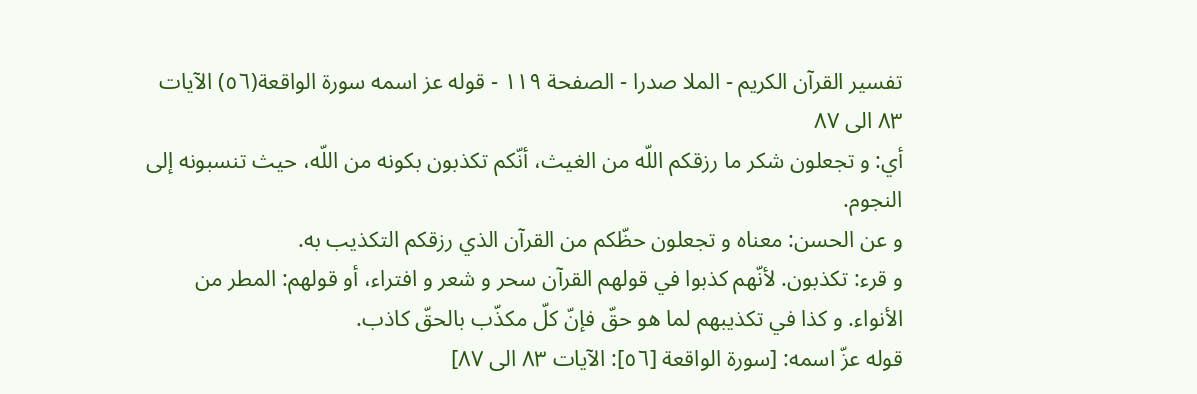تفسیر القرآن الکریم - الملا صدرا - الصفحة ١١٩ - قوله عز اسمه سورة الواقعة(٥٦) الآيات ٨٣ الى ٨٧
أي: و تجعلون شكر ما رزقكم اللّه من الغيث، أنّكم تكذبون بكونه من اللّه، حيث تنسبونه إلى النجوم.
و عن الحسن: معناه و تجعلون حظّكم من القرآن الذي رزقكم التكذيب به.
و قرء: تكذبون. لأنّهم كذبوا في قولهم القرآن سحر و شعر و افتراء، أو قولهم: المطر من الأنواء. و كذا في تكذيبهم لما هو حقّ فإنّ كلّ مكذّب بالحقّ كاذب.
قوله عزّ اسمه: [سورة الواقعة [٥٦]: الآيات ٨٣ الى ٨٧]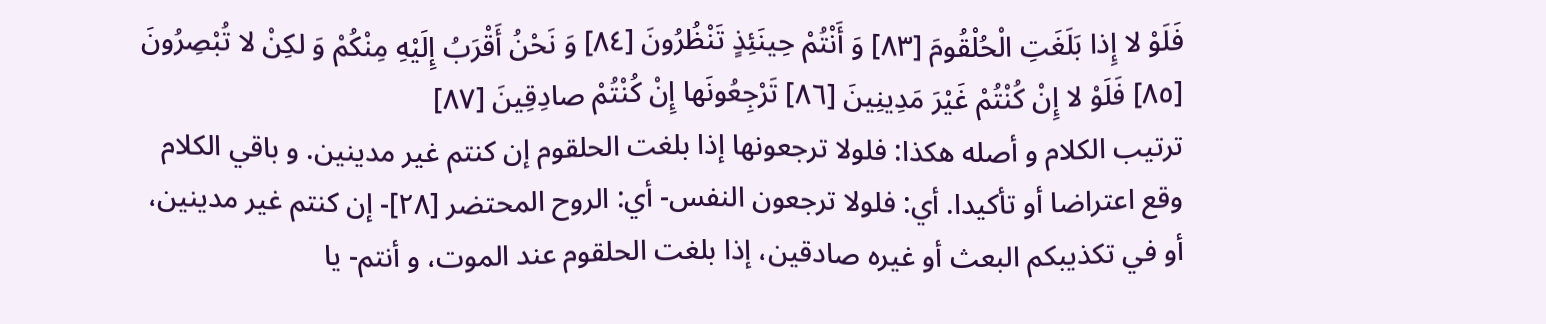فَلَوْ لا إِذا بَلَغَتِ الْحُلْقُومَ [٨٣] وَ أَنْتُمْ حِينَئِذٍ تَنْظُرُونَ [٨٤] وَ نَحْنُ أَقْرَبُ إِلَيْهِ مِنْكُمْ وَ لكِنْ لا تُبْصِرُونَ [٨٥] فَلَوْ لا إِنْ كُنْتُمْ غَيْرَ مَدِينِينَ [٨٦] تَرْجِعُونَها إِنْ كُنْتُمْ صادِقِينَ [٨٧]
ترتيب الكلام و أصله هكذا: فلولا ترجعونها إذا بلغت الحلقوم إن كنتم غير مدينين. و باقي الكلام وقع اعتراضا أو تأكيدا. أي: فلولا ترجعون النفس- أي: الروح المحتضر [٢٨]- إن كنتم غير مدينين، أو في تكذيبكم البعث أو غيره صادقين، إذا بلغت الحلقوم عند الموت، و أنتم- يا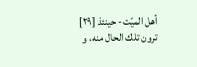أهل الميّت- حينئذ [٢٩] ترون تلك الحال منه، و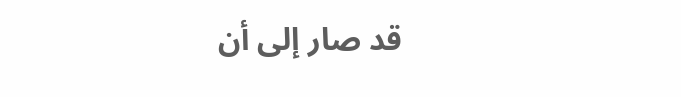قد صار إلى أن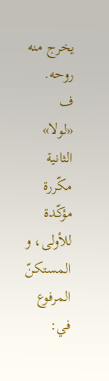يخرج منه روحه. ف «لولا» الثانية مكّررة مؤكّدة للأولى، و المستكنّ المرفوع في: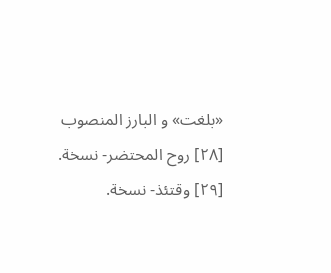«بلغت» و البارز المنصوب
[٢٨] روح المحتضر- نسخة.
[٢٩] وقتئذ- نسخة.